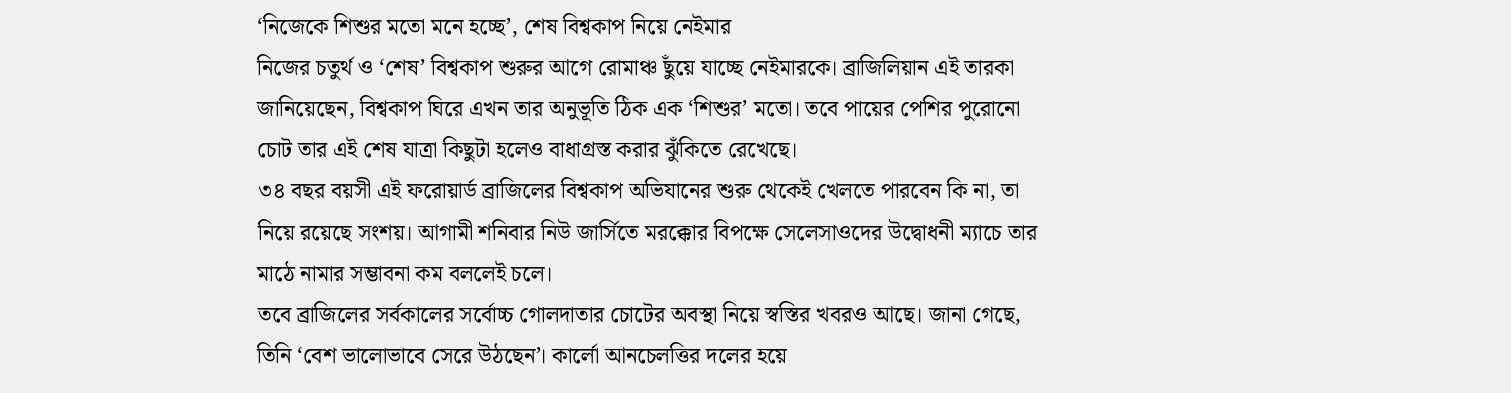‘নিজেকে শিশুর মতো মনে হচ্ছে’, শেষ বিশ্বকাপ নিয়ে নেইমার
নিজের চতুর্থ ও ‘শেষ’ বিশ্বকাপ শুরুর আগে রোমাঞ্চ ছুঁয়ে যাচ্ছে নেইমারকে। ব্রাজিলিয়ান এই তারকা জানিয়েছেন, বিশ্বকাপ ঘিরে এখন তার অনুভূতি ঠিক এক ‘শিশুর’ মতো। তবে পায়ের পেশির পুরোনো চোট তার এই শেষ যাত্রা কিছুটা হলেও বাধাগ্রস্ত করার ঝুঁকিতে রেখেছে।
৩৪ বছর বয়সী এই ফরোয়ার্ড ব্রাজিলের বিশ্বকাপ অভিযানের শুরু থেকেই খেলতে পারবেন কি না, তা নিয়ে রয়েছে সংশয়। আগামী শনিবার নিউ জার্সিতে মরক্কোর বিপক্ষে সেলেসাওদের উদ্বোধনী ম্যাচে তার মাঠে নামার সম্ভাবনা কম বললেই চলে।
তবে ব্রাজিলের সর্বকালের সর্বোচ্চ গোলদাতার চোটের অবস্থা নিয়ে স্বস্তির খবরও আছে। জানা গেছে, তিনি ‘বেশ ভালোভাবে সেরে উঠছেন’। কার্লো আনচেলত্তির দলের হয়ে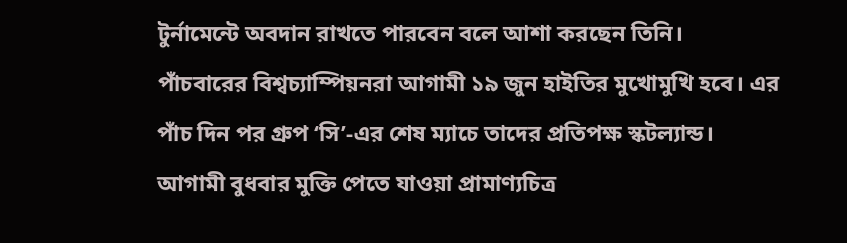টুর্নামেন্টে অবদান রাখতে পারবেন বলে আশা করছেন তিনি।
পাঁচবারের বিশ্বচ্যাম্পিয়নরা আগামী ১৯ জুন হাইতির মুখোমুখি হবে। এর পাঁচ দিন পর গ্রুপ ‘সি’-এর শেষ ম্যাচে তাদের প্রতিপক্ষ স্কটল্যান্ড।
আগামী বুধবার মুক্তি পেতে যাওয়া প্রামাণ্যচিত্র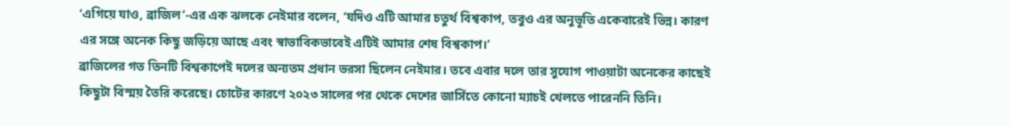‘এগিয়ে যাও, ব্রাজিল’-এর এক ঝলকে নেইমার বলেন, ‘যদিও এটি আমার চতুর্থ বিশ্বকাপ, তবুও এর অনুভূতি একেবারেই ভিন্ন। কারণ এর সঙ্গে অনেক কিছু জড়িয়ে আছে এবং স্বাভাবিকভাবেই এটিই আমার শেষ বিশ্বকাপ।’
ব্রাজিলের গত তিনটি বিশ্বকাপেই দলের অন্যতম প্রধান ভরসা ছিলেন নেইমার। তবে এবার দলে তার সুযোগ পাওয়াটা অনেকের কাছেই কিছুটা বিস্ময় তৈরি করেছে। চোটের কারণে ২০২৩ সালের পর থেকে দেশের জার্সিতে কোনো ম্যাচই খেলতে পারেননি তিনি।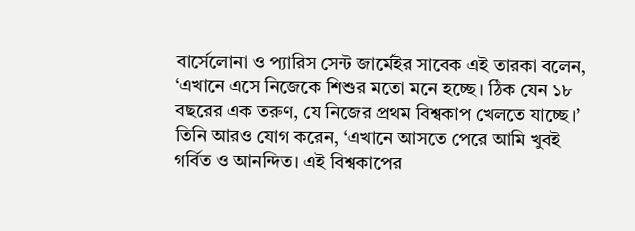বার্সেলোনা ও প্যারিস সেন্ট জার্মেইর সাবেক এই তারকা বলেন, ‘এখানে এসে নিজেকে শিশুর মতো মনে হচ্ছে। ঠিক যেন ১৮ বছরের এক তরুণ, যে নিজের প্রথম বিশ্বকাপ খেলতে যাচ্ছে।’
তিনি আরও যোগ করেন, ‘এখানে আসতে পেরে আমি খুবই গর্বিত ও আনন্দিত। এই বিশ্বকাপের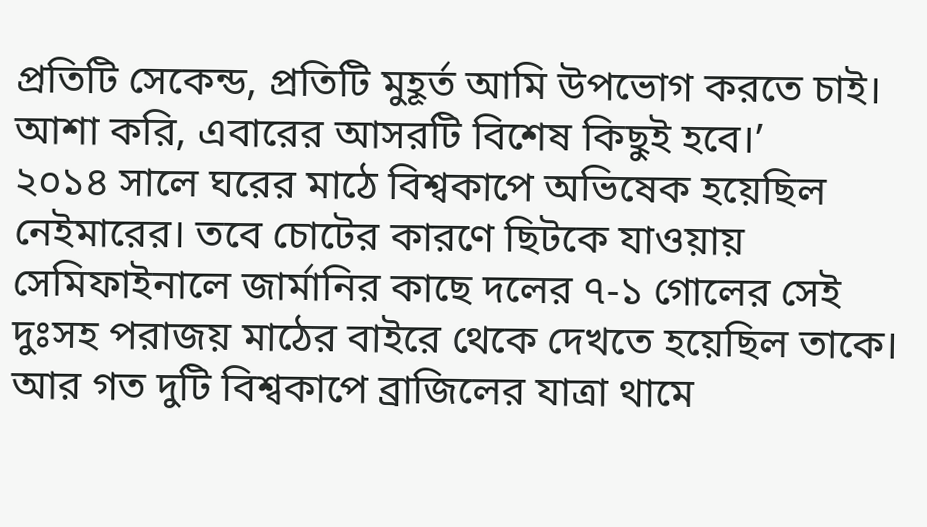প্রতিটি সেকেন্ড, প্রতিটি মুহূর্ত আমি উপভোগ করতে চাই। আশা করি, এবারের আসরটি বিশেষ কিছুই হবে।’
২০১৪ সালে ঘরের মাঠে বিশ্বকাপে অভিষেক হয়েছিল নেইমারের। তবে চোটের কারণে ছিটকে যাওয়ায় সেমিফাইনালে জার্মানির কাছে দলের ৭-১ গোলের সেই দুঃসহ পরাজয় মাঠের বাইরে থেকে দেখতে হয়েছিল তাকে। আর গত দুটি বিশ্বকাপে ব্রাজিলের যাত্রা থামে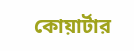কোয়ার্টার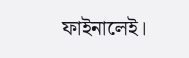ফাইনালেই।